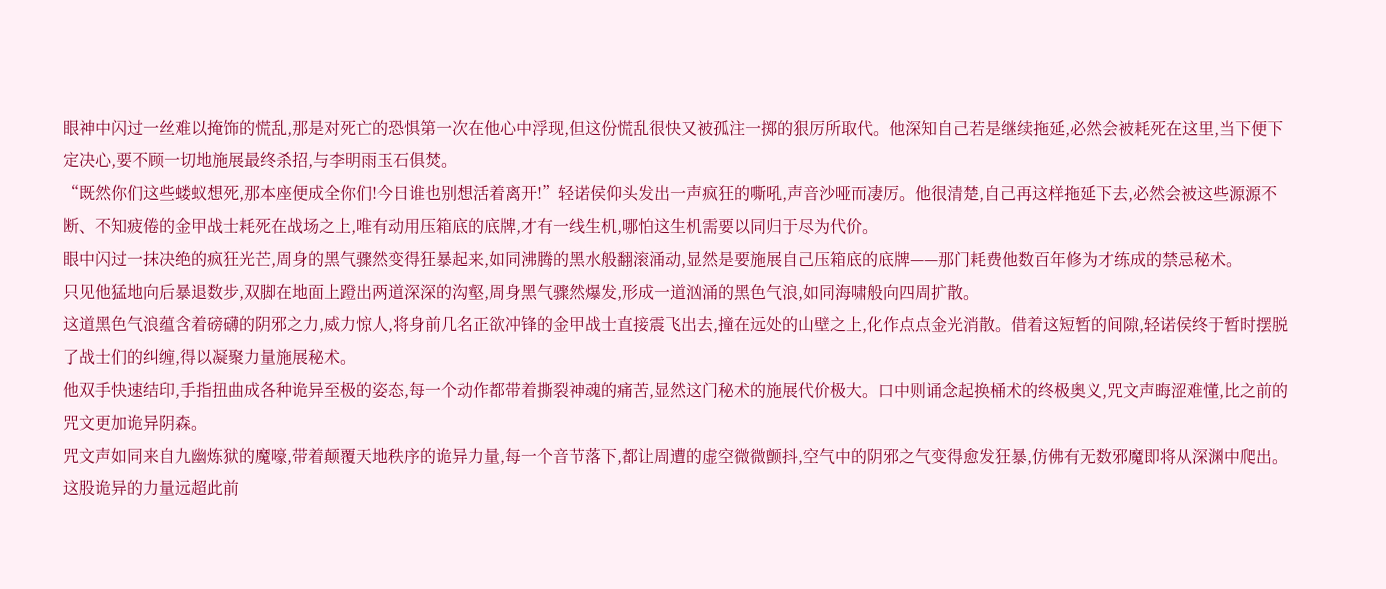眼神中闪过一丝难以掩饰的慌乱,那是对死亡的恐惧第一次在他心中浮现,但这份慌乱很快又被孤注一掷的狠厉所取代。他深知自己若是继续拖延,必然会被耗死在这里,当下便下定决心,要不顾一切地施展最终杀招,与李明雨玉石俱焚。
“既然你们这些蝼蚁想死,那本座便成全你们!今日谁也别想活着离开!”轻诺侯仰头发出一声疯狂的嘶吼,声音沙哑而凄厉。他很清楚,自己再这样拖延下去,必然会被这些源源不断、不知疲倦的金甲战士耗死在战场之上,唯有动用压箱底的底牌,才有一线生机,哪怕这生机需要以同归于尽为代价。
眼中闪过一抹决绝的疯狂光芒,周身的黑气骤然变得狂暴起来,如同沸腾的黑水般翻滚涌动,显然是要施展自己压箱底的底牌——那门耗费他数百年修为才练成的禁忌秘术。
只见他猛地向后暴退数步,双脚在地面上蹬出两道深深的沟壑,周身黑气骤然爆发,形成一道汹涌的黑色气浪,如同海啸般向四周扩散。
这道黑色气浪蕴含着磅礴的阴邪之力,威力惊人,将身前几名正欲冲锋的金甲战士直接震飞出去,撞在远处的山壁之上,化作点点金光消散。借着这短暂的间隙,轻诺侯终于暂时摆脱了战士们的纠缠,得以凝聚力量施展秘术。
他双手快速结印,手指扭曲成各种诡异至极的姿态,每一个动作都带着撕裂神魂的痛苦,显然这门秘术的施展代价极大。口中则诵念起换桶术的终极奥义,咒文声晦涩难懂,比之前的咒文更加诡异阴森。
咒文声如同来自九幽炼狱的魔嚎,带着颠覆天地秩序的诡异力量,每一个音节落下,都让周遭的虚空微微颤抖,空气中的阴邪之气变得愈发狂暴,仿佛有无数邪魔即将从深渊中爬出。
这股诡异的力量远超此前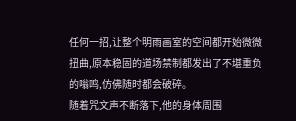任何一招,让整个明雨画室的空间都开始微微扭曲,原本稳固的道场禁制都发出了不堪重负的嗡鸣,仿佛随时都会破碎。
随着咒文声不断落下,他的身体周围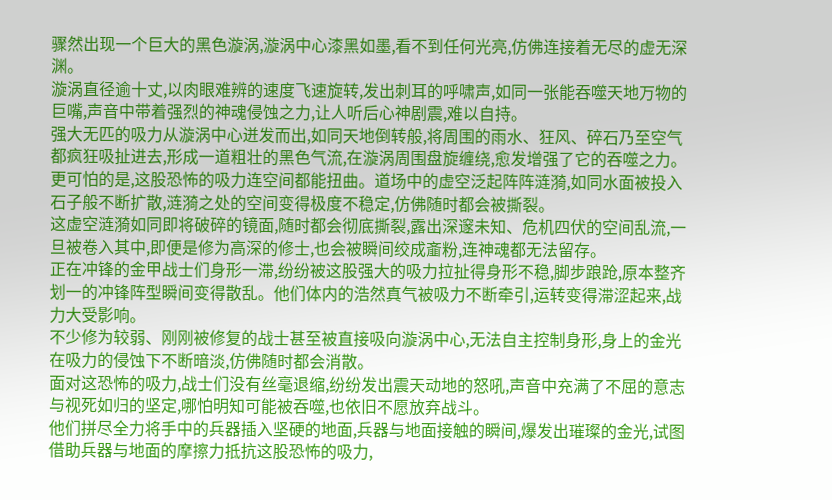骤然出现一个巨大的黑色漩涡,漩涡中心漆黑如墨,看不到任何光亮,仿佛连接着无尽的虚无深渊。
漩涡直径逾十丈,以肉眼难辨的速度飞速旋转,发出刺耳的呼啸声,如同一张能吞噬天地万物的巨嘴,声音中带着强烈的神魂侵蚀之力,让人听后心神剧震,难以自持。
强大无匹的吸力从漩涡中心迸发而出,如同天地倒转般,将周围的雨水、狂风、碎石乃至空气都疯狂吸扯进去,形成一道粗壮的黑色气流,在漩涡周围盘旋缠绕,愈发增强了它的吞噬之力。
更可怕的是,这股恐怖的吸力连空间都能扭曲。道场中的虚空泛起阵阵涟漪,如同水面被投入石子般不断扩散,涟漪之处的空间变得极度不稳定,仿佛随时都会被撕裂。
这虚空涟漪如同即将破碎的镜面,随时都会彻底撕裂,露出深邃未知、危机四伏的空间乱流,一旦被卷入其中,即便是修为高深的修士,也会被瞬间绞成齑粉,连神魂都无法留存。
正在冲锋的金甲战士们身形一滞,纷纷被这股强大的吸力拉扯得身形不稳,脚步踉跄,原本整齐划一的冲锋阵型瞬间变得散乱。他们体内的浩然真气被吸力不断牵引,运转变得滞涩起来,战力大受影响。
不少修为较弱、刚刚被修复的战士甚至被直接吸向漩涡中心,无法自主控制身形,身上的金光在吸力的侵蚀下不断暗淡,仿佛随时都会消散。
面对这恐怖的吸力,战士们没有丝毫退缩,纷纷发出震天动地的怒吼,声音中充满了不屈的意志与视死如归的坚定,哪怕明知可能被吞噬,也依旧不愿放弃战斗。
他们拼尽全力将手中的兵器插入坚硬的地面,兵器与地面接触的瞬间,爆发出璀璨的金光,试图借助兵器与地面的摩擦力抵抗这股恐怖的吸力,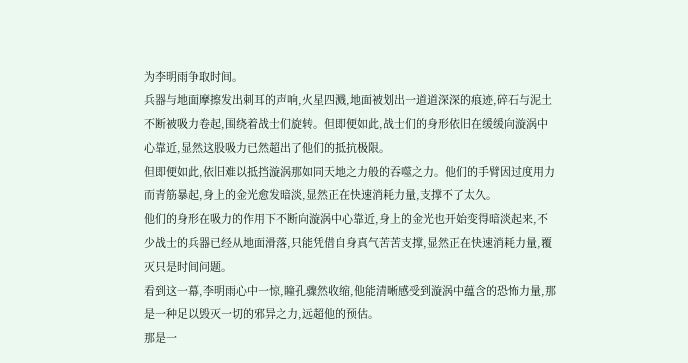为李明雨争取时间。
兵器与地面摩擦发出刺耳的声响,火星四溅,地面被划出一道道深深的痕迹,碎石与泥土不断被吸力卷起,围绕着战士们旋转。但即便如此,战士们的身形依旧在缓缓向漩涡中心靠近,显然这股吸力已然超出了他们的抵抗极限。
但即便如此,依旧难以抵挡漩涡那如同天地之力般的吞噬之力。他们的手臂因过度用力而青筋暴起,身上的金光愈发暗淡,显然正在快速消耗力量,支撑不了太久。
他们的身形在吸力的作用下不断向漩涡中心靠近,身上的金光也开始变得暗淡起来,不少战士的兵器已经从地面滑落,只能凭借自身真气苦苦支撑,显然正在快速消耗力量,覆灭只是时间问题。
看到这一幕,李明雨心中一惊,瞳孔骤然收缩,他能清晰感受到漩涡中蕴含的恐怖力量,那是一种足以毁灭一切的邪异之力,远超他的预估。
那是一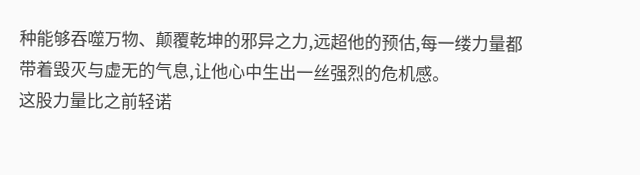种能够吞噬万物、颠覆乾坤的邪异之力,远超他的预估,每一缕力量都带着毁灭与虚无的气息,让他心中生出一丝强烈的危机感。
这股力量比之前轻诺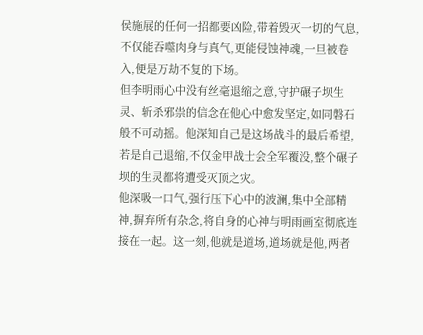侯施展的任何一招都要凶险,带着毁灭一切的气息,不仅能吞噬肉身与真气,更能侵蚀神魂,一旦被卷入,便是万劫不复的下场。
但李明雨心中没有丝毫退缩之意,守护碾子坝生灵、斩杀邪祟的信念在他心中愈发坚定,如同磐石般不可动摇。他深知自己是这场战斗的最后希望,若是自己退缩,不仅金甲战士会全军覆没,整个碾子坝的生灵都将遭受灭顶之灾。
他深吸一口气,强行压下心中的波澜,集中全部精神,摒弃所有杂念,将自身的心神与明雨画室彻底连接在一起。这一刻,他就是道场,道场就是他,两者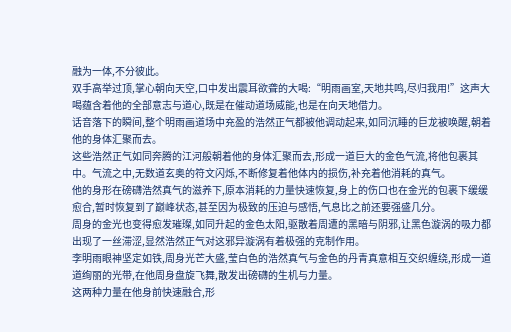融为一体,不分彼此。
双手高举过顶,掌心朝向天空,口中发出震耳欲聋的大喝:“明雨画室,天地共鸣,尽归我用!”这声大喝蕴含着他的全部意志与道心,既是在催动道场威能,也是在向天地借力。
话音落下的瞬间,整个明雨画道场中充盈的浩然正气都被他调动起来,如同沉睡的巨龙被唤醒,朝着他的身体汇聚而去。
这些浩然正气如同奔腾的江河般朝着他的身体汇聚而去,形成一道巨大的金色气流,将他包裹其中。气流之中,无数道玄奥的符文闪烁,不断修复着他体内的损伤,补充着他消耗的真气。
他的身形在磅礴浩然真气的滋养下,原本消耗的力量快速恢复,身上的伤口也在金光的包裹下缓缓愈合,暂时恢复到了巅峰状态,甚至因为极致的压迫与感悟,气息比之前还要强盛几分。
周身的金光也变得愈发璀璨,如同升起的金色太阳,驱散着周遭的黑暗与阴邪,让黑色漩涡的吸力都出现了一丝滞涩,显然浩然正气对这邪异漩涡有着极强的克制作用。
李明雨眼神坚定如铁,周身光芒大盛,莹白色的浩然真气与金色的丹青真意相互交织缠绕,形成一道道绚丽的光带,在他周身盘旋飞舞,散发出磅礴的生机与力量。
这两种力量在他身前快速融合,形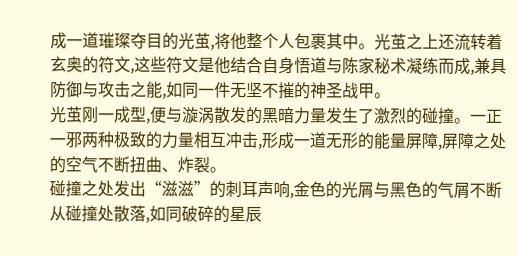成一道璀璨夺目的光茧,将他整个人包裹其中。光茧之上还流转着玄奥的符文,这些符文是他结合自身悟道与陈家秘术凝练而成,兼具防御与攻击之能,如同一件无坚不摧的神圣战甲。
光茧刚一成型,便与漩涡散发的黑暗力量发生了激烈的碰撞。一正一邪两种极致的力量相互冲击,形成一道无形的能量屏障,屏障之处的空气不断扭曲、炸裂。
碰撞之处发出“滋滋”的刺耳声响,金色的光屑与黑色的气屑不断从碰撞处散落,如同破碎的星辰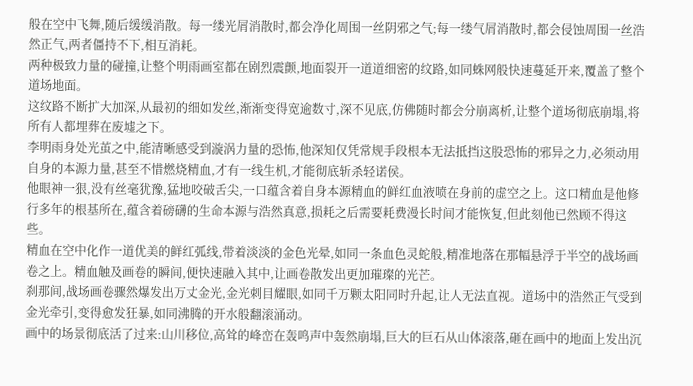般在空中飞舞,随后缓缓消散。每一缕光屑消散时,都会净化周围一丝阴邪之气;每一缕气屑消散时,都会侵蚀周围一丝浩然正气,两者僵持不下,相互消耗。
两种极致力量的碰撞,让整个明雨画室都在剧烈震颤,地面裂开一道道细密的纹路,如同蛛网般快速蔓延开来,覆盖了整个道场地面。
这纹路不断扩大加深,从最初的细如发丝,渐渐变得宽逾数寸,深不见底,仿佛随时都会分崩离析,让整个道场彻底崩塌,将所有人都埋葬在废墟之下。
李明雨身处光茧之中,能清晰感受到漩涡力量的恐怖,他深知仅凭常规手段根本无法抵挡这股恐怖的邪异之力,必须动用自身的本源力量,甚至不惜燃烧精血,才有一线生机,才能彻底斩杀轻诺侯。
他眼神一狠,没有丝毫犹豫,猛地咬破舌尖,一口蕴含着自身本源精血的鲜红血液喷在身前的虚空之上。这口精血是他修行多年的根基所在,蕴含着磅礴的生命本源与浩然真意,损耗之后需要耗费漫长时间才能恢复,但此刻他已然顾不得这些。
精血在空中化作一道优美的鲜红弧线,带着淡淡的金色光晕,如同一条血色灵蛇般,精准地落在那幅悬浮于半空的战场画卷之上。精血触及画卷的瞬间,便快速融入其中,让画卷散发出更加璀璨的光芒。
刹那间,战场画卷骤然爆发出万丈金光,金光刺目耀眼,如同千万颗太阳同时升起,让人无法直视。道场中的浩然正气受到金光牵引,变得愈发狂暴,如同沸腾的开水般翻滚涌动。
画中的场景彻底活了过来:山川移位,高耸的峰峦在轰鸣声中轰然崩塌,巨大的巨石从山体滚落,砸在画中的地面上发出沉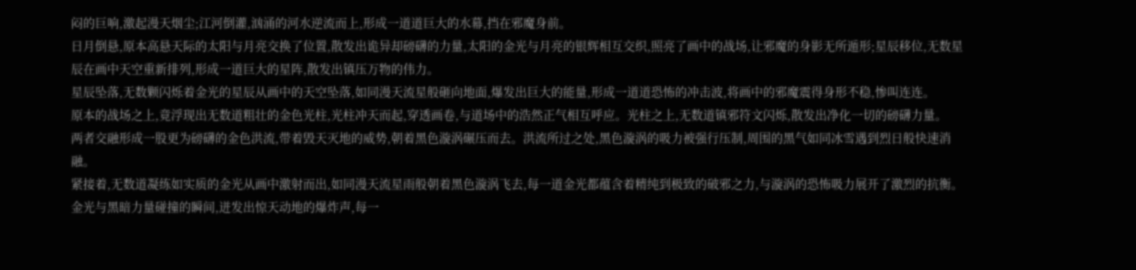闷的巨响,激起漫天烟尘;江河倒灌,汹涌的河水逆流而上,形成一道道巨大的水幕,挡在邪魔身前。
日月倒悬,原本高悬天际的太阳与月亮交换了位置,散发出诡异却磅礴的力量,太阳的金光与月亮的银辉相互交织,照亮了画中的战场,让邪魔的身影无所遁形;星辰移位,无数星辰在画中天空重新排列,形成一道巨大的星阵,散发出镇压万物的伟力。
星辰坠落,无数颗闪烁着金光的星辰从画中的天空坠落,如同漫天流星般砸向地面,爆发出巨大的能量,形成一道道恐怖的冲击波,将画中的邪魔震得身形不稳,惨叫连连。
原本的战场之上,竟浮现出无数道粗壮的金色光柱,光柱冲天而起,穿透画卷,与道场中的浩然正气相互呼应。光柱之上,无数道镇邪符文闪烁,散发出净化一切的磅礴力量。
两者交融形成一股更为磅礴的金色洪流,带着毁天灭地的威势,朝着黑色漩涡碾压而去。洪流所过之处,黑色漩涡的吸力被强行压制,周围的黑气如同冰雪遇到烈日般快速消融。
紧接着,无数道凝练如实质的金光从画中激射而出,如同漫天流星雨般朝着黑色漩涡飞去,每一道金光都蕴含着精纯到极致的破邪之力,与漩涡的恐怖吸力展开了激烈的抗衡。
金光与黑暗力量碰撞的瞬间,迸发出惊天动地的爆炸声,每一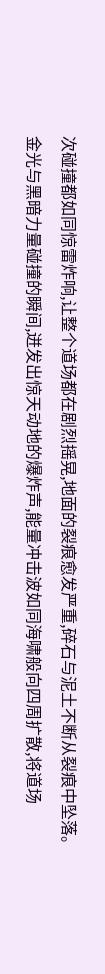次碰撞都如同惊雷炸响,让整个道场都在剧烈摇晃,地面的裂痕愈发严重,碎石与泥土不断从裂痕中坠落。
金光与黑暗力量碰撞的瞬间,迸发出惊天动地的爆炸声,能量冲击波如同海啸般向四周扩散,将道场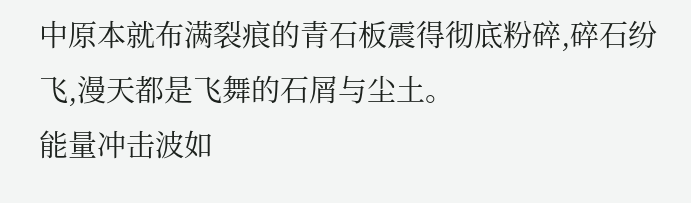中原本就布满裂痕的青石板震得彻底粉碎,碎石纷飞,漫天都是飞舞的石屑与尘土。
能量冲击波如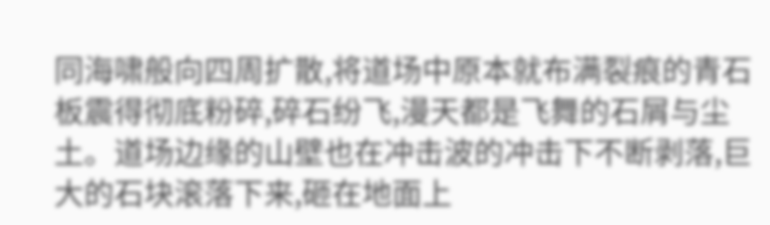同海啸般向四周扩散,将道场中原本就布满裂痕的青石板震得彻底粉碎,碎石纷飞,漫天都是飞舞的石屑与尘土。道场边缘的山壁也在冲击波的冲击下不断剥落,巨大的石块滚落下来,砸在地面上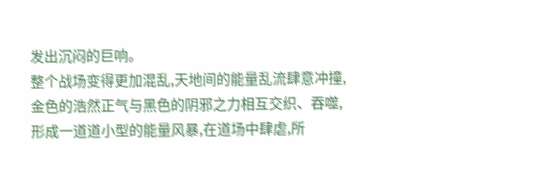发出沉闷的巨响。
整个战场变得更加混乱,天地间的能量乱流肆意冲撞,金色的浩然正气与黑色的阴邪之力相互交织、吞噬,形成一道道小型的能量风暴,在道场中肆虐,所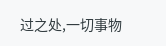过之处,一切事物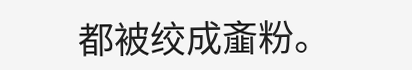都被绞成齑粉。